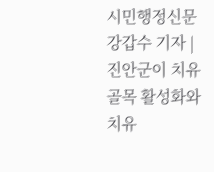시민행정신문 강갑수 기자 | 진안군이 치유골목 활성화와 치유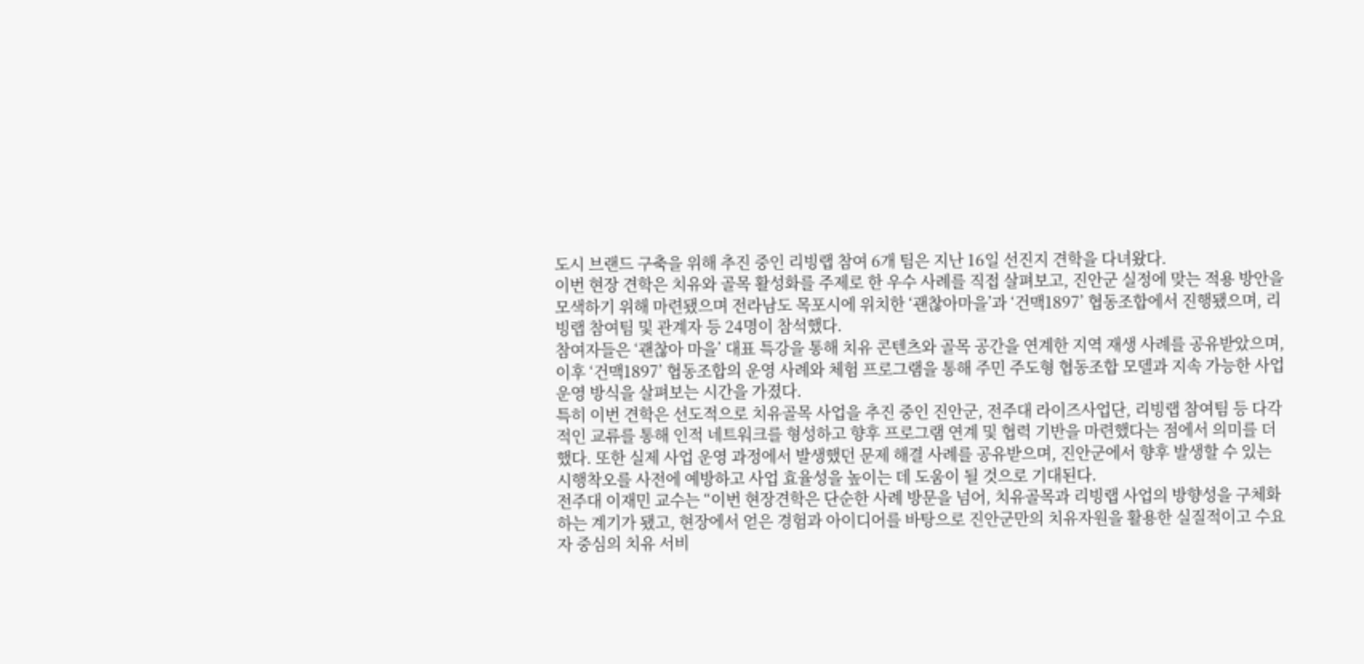도시 브랜드 구축을 위해 추진 중인 리빙랩 참여 6개 팀은 지난 16일 선진지 견학을 다녀왔다.
이번 현장 견학은 치유와 골목 활성화를 주제로 한 우수 사례를 직접 살펴보고, 진안군 실정에 맞는 적용 방안을 모색하기 위해 마련됐으며 전라남도 목포시에 위치한 ‘괜찮아마을’과 ‘건맥1897’ 협동조합에서 진행됐으며, 리빙랩 참여팀 및 관계자 등 24명이 참석했다.
참여자들은 ‘괜찮아 마을’ 대표 특강을 통해 치유 콘텐츠와 골목 공간을 연계한 지역 재생 사례를 공유받았으며, 이후 ‘건맥1897’ 협동조합의 운영 사례와 체험 프로그램을 통해 주민 주도형 협동조합 모델과 지속 가능한 사업 운영 방식을 살펴보는 시간을 가졌다.
특히 이번 견학은 선도적으로 치유골목 사업을 추진 중인 진안군, 전주대 라이즈사업단, 리빙랩 참여팀 등 다각적인 교류를 통해 인적 네트워크를 형성하고 향후 프로그램 연계 및 협력 기반을 마련했다는 점에서 의미를 더했다. 또한 실제 사업 운영 과정에서 발생했던 문제 해결 사례를 공유받으며, 진안군에서 향후 발생할 수 있는 시행착오를 사전에 예방하고 사업 효율성을 높이는 데 도움이 될 것으로 기대된다.
전주대 이재민 교수는 “이번 현장견학은 단순한 사례 방문을 넘어, 치유골목과 리빙랩 사업의 방향성을 구체화하는 계기가 됐고, 현장에서 얻은 경험과 아이디어를 바탕으로 진안군만의 치유자원을 활용한 실질적이고 수요자 중심의 치유 서비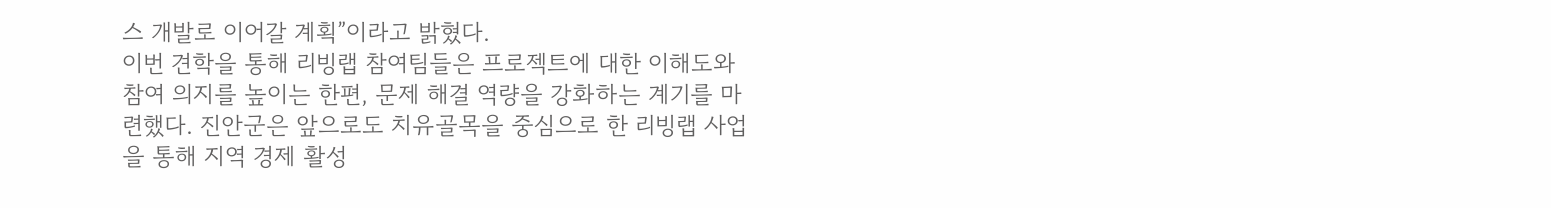스 개발로 이어갈 계획”이라고 밝혔다.
이번 견학을 통해 리빙랩 참여팀들은 프로젝트에 대한 이해도와 참여 의지를 높이는 한편, 문제 해결 역량을 강화하는 계기를 마련했다. 진안군은 앞으로도 치유골목을 중심으로 한 리빙랩 사업을 통해 지역 경제 활성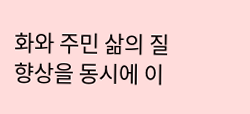화와 주민 삶의 질 향상을 동시에 이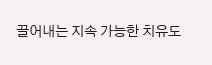끌어내는 지속 가능한 치유도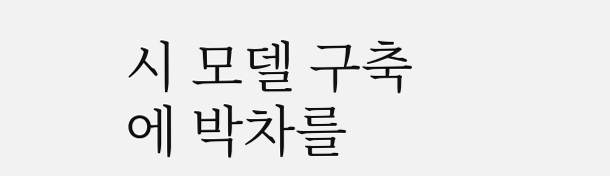시 모델 구축에 박차를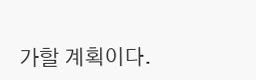가할 계획이다.